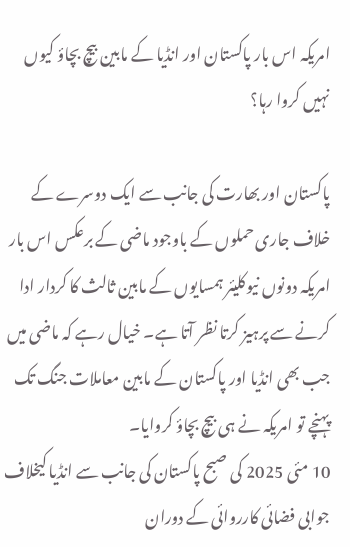امریکہ اس بار پاکستان اور انڈیا کے مابین بیچ بچاؤ کیوں نہیں کروا رہا؟

پاکستان اور بھارت کی جانب سے ایک دوسرے کے خلاف جاری حملوں کے باوجود ماضی کے برعکس اس بار امریکہ دونوں نیوکلیئر ہمسایوں کے مابین ثالث کا کردار ادا کرنے سے پرہیز کرتا نظر آتا ہے۔ خیال رہے کہ ماضی میں جب بھی انڈیا اور پاکستان کے مابین معاملات جنگ تک پہنچے تو امریکہ نے ہی بیچ بچاؤ کروایا۔
10 مئی 2025 کی صبح پاکستان کی جانب سے انڈیا کیخلاف جوابی فضائی کارروائی کے دوران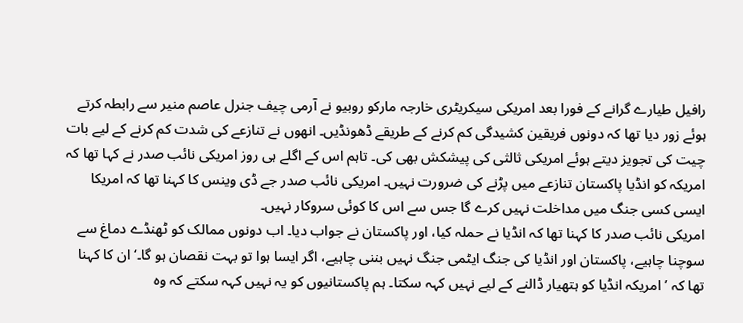رافیل طیارے گرانے کے فورا بعد امریکی سیکریٹری خارجہ مارکو روبیو نے آرمی چیف جنرل عاصم منیر سے رابطہ کرتے ہوئے زور دیا تھا کہ دونوں فریقین کشیدگی کم کرنے کے طریقے ڈھونڈیں۔ انھوں نے تنازعے کی شدت کم کرنے کے لیے بات چیت کی تجویز دیتے ہوئے امریکی ثالثی کی پیشکش بھی کی۔ تاہم اس کے اگلے ہی روز امریکی نائب صدر نے کہا تھا کہ امریکہ کو انڈیا پاکستان تنازعے میں پڑنے کی ضرورت نہیں۔ امریکی نائب صدر جے ڈی وینس کا کہنا تھا کہ امریکا ایسی کسی جنگ میں مداخلت نہیں کرے گا جس سے اس کا کوئی سروکار نہیں۔
امریکی نائب صدر کا کہنا تھا کہ انڈیا نے حملہ کیا، اور پاکستان نے جواب دیا۔ اب دونوں ممالک کو ٹھنڈے دماغ سے سوچنا چاہیے، پاکستان اور انڈیا کی جنگ ایٹمی جنگ نہیں بننی چاہیے، اگر ایسا ہوا تو بہت نقصان ہو گا۔‘ ان کا کہنا تھا کہ ’امریکہ انڈیا کو ہتھیار ڈالنے کے لیے نہیں کہہ سکتا۔ ہم پاکستانیوں کو یہ نہیں کہہ سکتے کہ وہ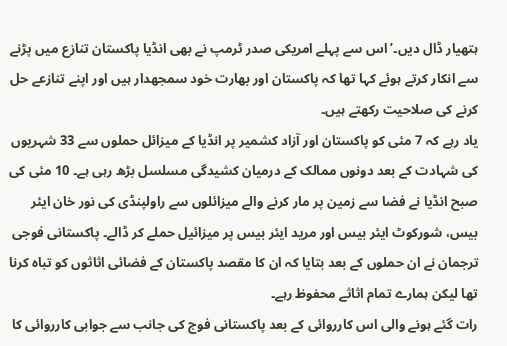ہتھیار ڈال دیں۔’ اس سے پہلے امریکی صدر ٹرمپ نے بھی انڈیا پاکستان تنازع میں پڑنے سے انکار کرتے ہوئے کہا تھا کہ پاکستان اور بھارت خود سمجھدار ہیں اور اپنے تنازعے حل کرنے کی صلاحیت رکھتے ہیں۔
یاد رہے کہ 7 مئی کو پاکستان اور آزاد کشمیر پر انڈیا کے میزائل حملوں سے 33 شہریوں کی شہادت کے بعد دونوں ممالک کے درمیان کشیدگی مسلسل بڑھ رہی ہے۔ 10 مئی کی صبح انڈیا نے فضا سے زمین پر مار کرنے والے میزائلوں سے راولپنڈی کی نور خان ایئر بیس، شورکوٹ ایئر بیس اور مرید ایئر بیس پر میزائیل حملے کر ڈالے۔ پاکستانی فوجی ترجمان نے ان حملوں کے بعد بتایا کہ ان کا مقصد پاکستان کے فضائی اثاثوں کو تباہ کرنا تھا لیکن ہمارے تمام اثاثے محفوظ رہے۔
رات گئے ہونے والی اس کارروائی کے بعد پاکستانی فوج کی جانب سے جوابی کارروائی کا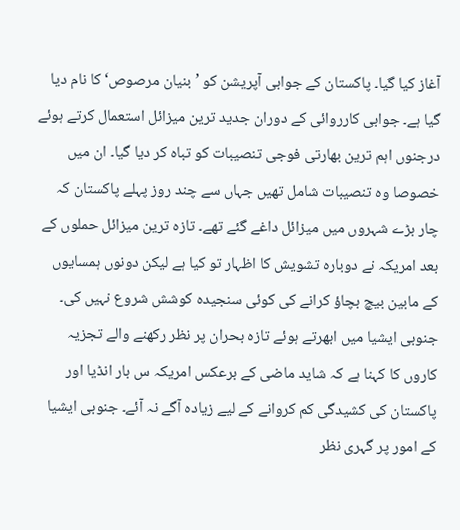آغاز کیا گیا۔ پاکستان کے جوابی آپریشن کو ’بنیان مرصوص‘ کا نام دیا گیا ہے۔ جوابی کارروائی کے دوران جدید ترین میزائل استعمال کرتے ہوئے درجنوں اہم ترین بھارتی فوجی تنصیبات کو تباہ کر دیا گیا۔ ان میں خصوصا وہ تنصیبات شامل تھیں جہاں سے چند روز پہلے پاکستان کہ چار بڑے شہروں میں میزائل داغے گئے تھے۔ تازہ ترین میزائل حملوں کے بعد امریکہ نے دوبارہ تشویش کا اظہار تو کیا ہے لیکن دونوں ہمسایوں کے مابین بیچ بچاؤ کرانے کی کوئی سنجیدہ کوشش شروع نہیں کی۔
جنوبی ایشیا میں ابھرتے ہوئے تازہ بحران پر نظر رکھنے والے تجزیہ کاروں کا کہنا ہے کہ شاید ماضی کے برعکس امریکہ س بار انڈیا اور پاکستان کی کشیدگی کم کروانے کے لیے زیادہ آگے نہ آئے۔ جنوبی ایشیا کے امور پر گہری نظر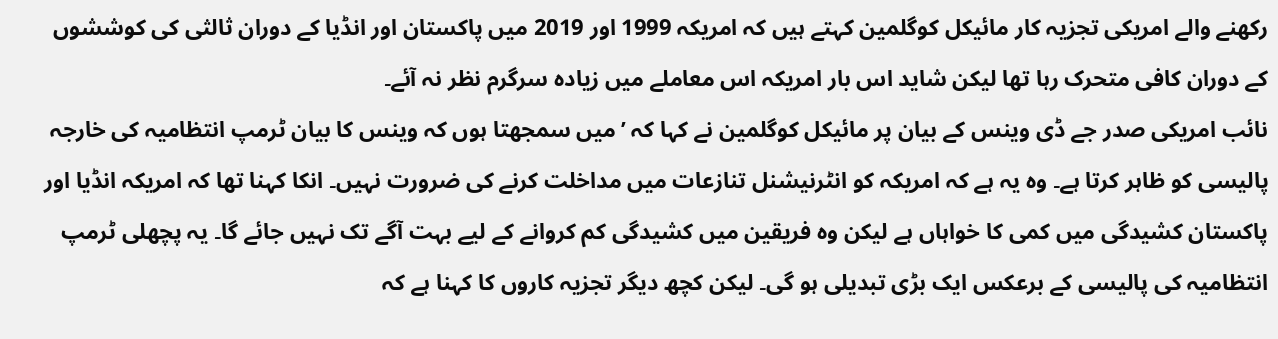رکھنے والے امریکی تجزیہ کار مائیکل کوگلمین کہتے ہیں کہ امریکہ 1999 اور 2019 میں پاکستان اور انڈیا کے دوران ثالثی کی کوششوں کے دوران کافی متحرک رہا تھا لیکن شاید اس بار امریکہ اس معاملے میں زیادہ سرگرم نظر نہ آئے۔
نائب امریکی صدر جے ڈی وینس کے بیان پر مائیکل کوگلمین نے کہا کہ ’میں سمجھتا ہوں کہ وینس کا بیان ٹرمپ انتظامیہ کی خارجہ پالیسی کو ظاہر کرتا ہے۔ وہ یہ ہے کہ امریکہ کو انٹرنیشنل تنازعات میں مداخلت کرنے کی ضرورت نہیں۔ انکا کہنا تھا کہ امریکہ انڈیا اور پاکستان کشیدگی میں کمی کا خواہاں ہے لیکن وہ فریقین میں کشیدگی کم کروانے کے لیے بہت آگے تک نہیں جائے گا۔ یہ پچھلی ٹرمپ انتظامیہ کی پالیسی کے برعکس ایک بڑی تبدیلی ہو گی۔ لیکن کچھ دیگر تجزیہ کاروں کا کہنا ہے کہ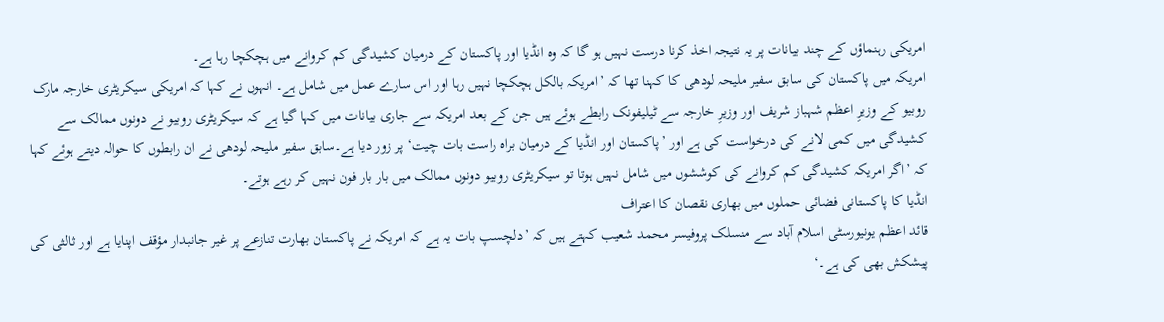امریکی رہنماؤں کے چند بیانات پر یہ نتیجہ اخذ کرنا درست نہیں ہو گا کہ وہ انڈیا اور پاکستان کے درمیان کشیدگی کم کروانے میں ہچکچا رہا ہے۔
امریکہ میں پاکستان کی سابق سفیر ملیحہ لودھی کا کہنا تھا کہ ’امریکہ بالکل ہچکچا نہیں رہا اور اس سارے عمل میں شامل ہے۔ انہوں نے کہا کہ امریکی سیکریٹری خارجہ مارک روبیو کے وزیرِ اعظم شہباز شریف اور وزیرِ خارجہ سے ٹیلیفونک رابطے ہوئے ہیں جن کے بعد امریکہ سے جاری بیانات میں کہا گیا ہے کہ سیکریٹری روبیو نے دونوں ممالک سے کشیدگی میں کمی لانے کی درخواست کی ہے اور ’پاکستان اور انڈیا کے درمیان براہ راست بات چیت‘ پر زور دیا ہے۔سابق سفیر ملیحہ لودھی نے ان رابطوں کا حوالہ دیتے ہوئے کہا کہ ’اگر امریکہ کشیدگی کم کروانے کی کوششوں میں شامل نہیں ہوتا تو سیکریٹری روبیو دونوں ممالک میں بار بار فون نہیں کر رہے ہوتے۔
انڈیا کا پاکستانی فضائی حملوں میں بھاری نقصان کا اعتراف
قائد اعظم یونیورسٹی اسلام آباد سے منسلک پروفیسر محمد شعیب کہتے ہیں کہ ’دلچسپ بات یہ ہے کہ امریکہ نے پاکستان بھارت تنازعے پر غیر جانبدار مؤقف اپنایا ہے اور ثالثی کی پیشکش بھی کی ہے۔‘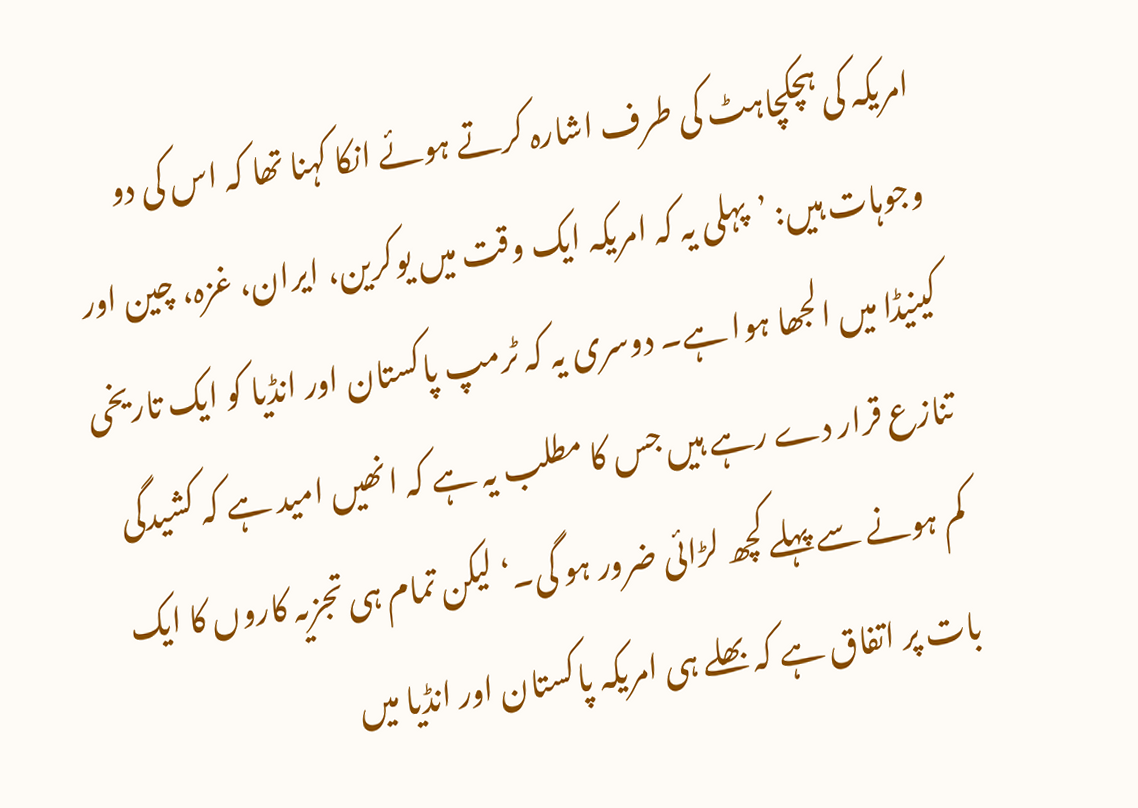امریکہ کی ہچکچاہٹ کی طرف اشارہ کرتے ہوئے انکا کہنا تھا کہ اس کی دو وجوہات ہیں: ’پہلی یہ کہ امریکہ ایک وقت میں یوکرین، ایران، غزہ، چین اور کینیڈا میں الجھا ہوا ہے۔ دوسری یہ کہ ٹرمپ پاکستان اور انڈیا کو ایک تاریخی تنازع قرار دے رہے ہیں جس کا مطلب یہ ہے کہ انھیں امید ہے کہ کشیدگی کم ہونے سے پہلے کچھ لڑائی ضرور ہو گی۔‘ لیکن تمام ہی تجزیہ کاروں کا ایک بات پر اتفاق ہے کہ بھلے ہی امریکہ پاکستان اور انڈیا میں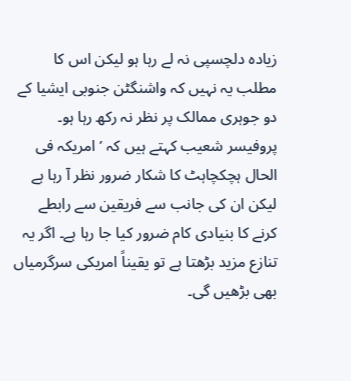زیادہ دلچسپی نہ لے رہا ہو لیکن اس کا مطلب یہ نہیں کہ واشنگٹن جنوبی ایشیا کے دو جوہری ممالک پر نظر نہ رکھ رہا ہو۔
پروفیسر شعیب کہتے ہیں کہ ’امریکہ فی الحال ہچکچاہٹ کا شکار ضرور نظر آ رہا ہے لیکن ان کی جانب سے فریقین سے رابطے کرنے کا بنیادی کام ضرور کیا جا رہا ہے۔ اگر یہ تنازع مزید بڑھتا ہے تو یقیناً امریکی سرگرمیاں بھی بڑھیں گی۔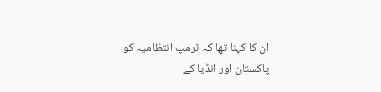ان کا کہنا تھا کہ ٹرمپ انتظامیہ کو پاکستان اور انڈیا کے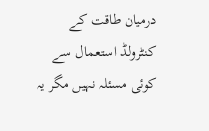درمیان طاقت کے کنٹرولڈ استعمال سے کوئی مسئلہ نہیں مگر یہ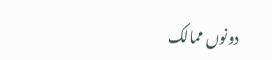دونوں ممالک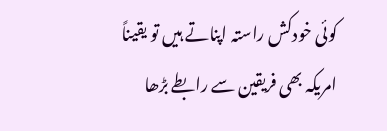کوئی خودکش راستہ اپناتے ہیں تو یقیناً امریکہ بھی فریقین سے رابطے بڑھا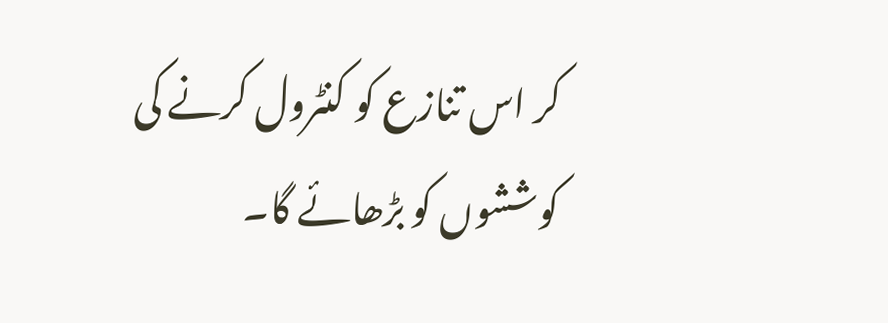کر اس تنازع کو کنٹرول کرنے کی کوششوں کو بڑھائے گا۔